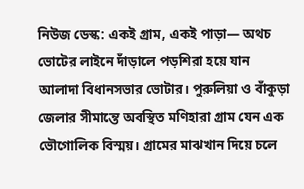নিউজ ডেস্ক: একই গ্রাম, একই পাড়া— অথচ ভোটের লাইনে দাঁড়ালে পড়শিরা হয়ে যান আলাদা বিধানসভার ভোটার। পুরুলিয়া ও বাঁকুড়া জেলার সীমান্তে অবস্থিত মণিহারা গ্রাম যেন এক ভৌগোলিক বিস্ময়। গ্রামের মাঝখান দিয়ে চলে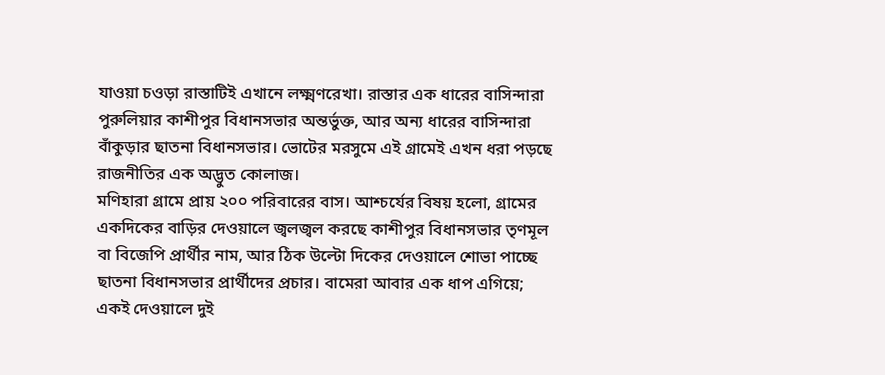যাওয়া চওড়া রাস্তাটিই এখানে লক্ষ্মণরেখা। রাস্তার এক ধারের বাসিন্দারা পুরুলিয়ার কাশীপুর বিধানসভার অন্তর্ভুক্ত, আর অন্য ধারের বাসিন্দারা বাঁকুড়ার ছাতনা বিধানসভার। ভোটের মরসুমে এই গ্রামেই এখন ধরা পড়ছে রাজনীতির এক অদ্ভুত কোলাজ।
মণিহারা গ্রামে প্রায় ২০০ পরিবারের বাস। আশ্চর্যের বিষয় হলো, গ্রামের একদিকের বাড়ির দেওয়ালে জ্বলজ্বল করছে কাশীপুর বিধানসভার তৃণমূল বা বিজেপি প্রার্থীর নাম, আর ঠিক উল্টো দিকের দেওয়ালে শোভা পাচ্ছে ছাতনা বিধানসভার প্রার্থীদের প্রচার। বামেরা আবার এক ধাপ এগিয়ে; একই দেওয়ালে দুই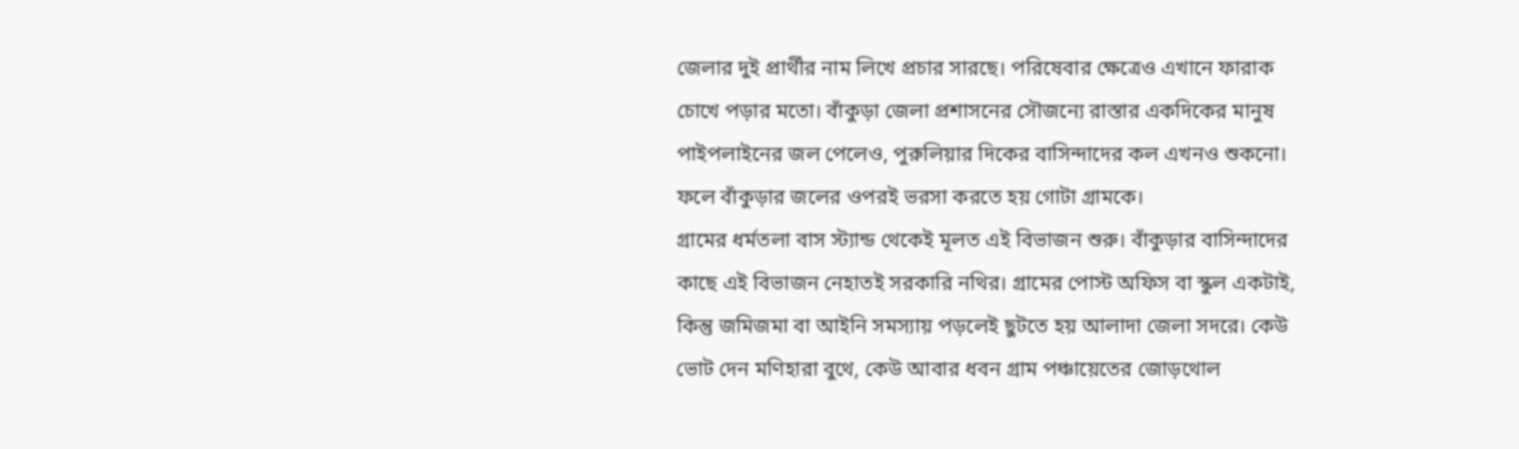জেলার দুই প্রার্থীর নাম লিখে প্রচার সারছে। পরিষেবার ক্ষেত্রেও এখানে ফারাক চোখে পড়ার মতো। বাঁকুড়া জেলা প্রশাসনের সৌজন্যে রাস্তার একদিকের মানুষ পাইপলাইনের জল পেলেও, পুরুলিয়ার দিকের বাসিন্দাদের কল এখনও শুকনো। ফলে বাঁকুড়ার জলের ওপরই ভরসা করতে হয় গোটা গ্রামকে।
গ্রামের ধর্মতলা বাস স্ট্যান্ড থেকেই মূলত এই বিভাজন শুরু। বাঁকুড়ার বাসিন্দাদের কাছে এই বিভাজন নেহাতই সরকারি নথির। গ্রামের পোস্ট অফিস বা স্কুল একটাই, কিন্তু জমিজমা বা আইনি সমস্যায় পড়লেই ছুটতে হয় আলাদা জেলা সদরে। কেউ ভোট দেন মণিহারা বুথে, কেউ আবার ধবন গ্রাম পঞ্চায়েতের জোড়থোল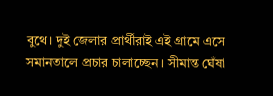বুথে। দুই জেলার প্রার্থীরাই এই গ্রামে এসে সমানতালে প্রচার চালাচ্ছেন। সীমান্ত ঘেঁষা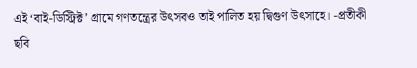এই ‘বাই-ডিস্ট্রিক্ট’ গ্রামে গণতন্ত্রের উৎসবও তাই পালিত হয় দ্বিগুণ উৎসাহে। -প্রতীকী ছবি